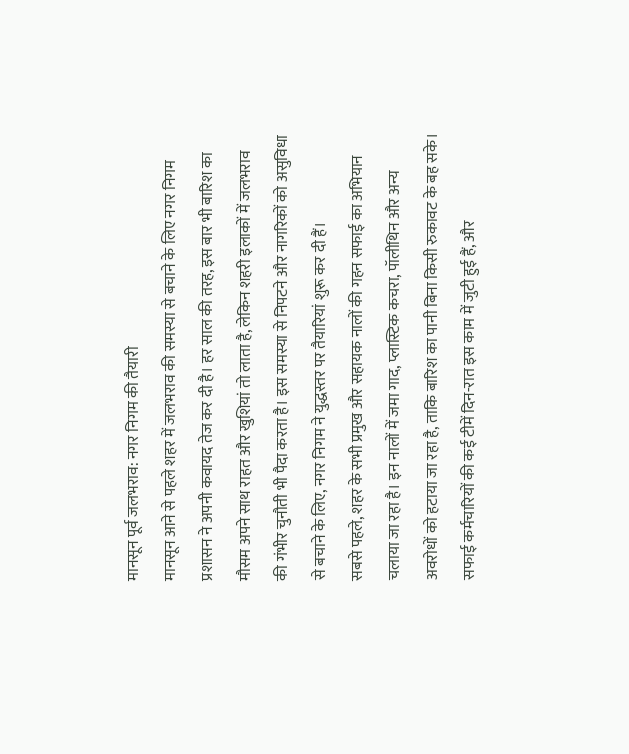मानसून पूर्व जलभराव: नगर निगम की तैयारी
मानसून आने से पहले शहर में जलभराव की समस्या से बचाने के लिए नगर निगम प्रशासन ने अपनी कवायद तेज कर दी है। हर साल की तरह, इस बार भी बारिश का मौसम अपने साथ राहत और खुशियां तो लाता है, लेकिन शहरी इलाकों में जलभराव की गंभीर चुनौती भी पैदा करता है। इस समस्या से निपटने और नागरिकों को असुविधा से बचाने के लिए, नगर निगम ने युद्धस्तर पर तैयारियां शुरू कर दी हैं।
सबसे पहले, शहर के सभी प्रमुख और सहायक नालों की गहन सफाई का अभियान चलाया जा रहा है। इन नालों में जमा गाद, प्लास्टिक कचरा, पॉलीथिन और अन्य अवरोधों को हटाया जा रहा है, ताकि बारिश का पानी बिना किसी रुकावट के बह सके। सफाई कर्मचारियों की कई टीमें दिन-रात इस काम में जुटी हुई हैं, और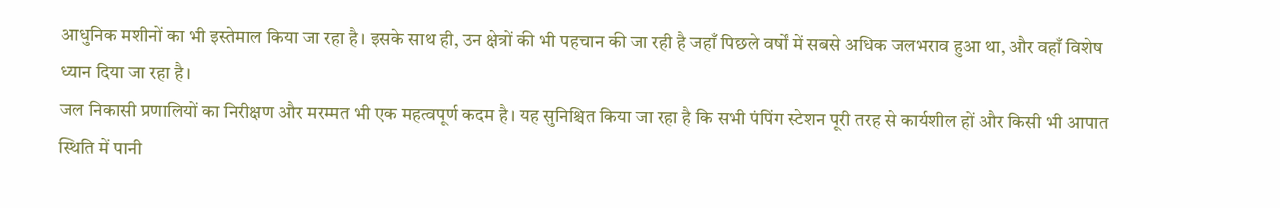आधुनिक मशीनों का भी इस्तेमाल किया जा रहा है। इसके साथ ही, उन क्षेत्रों की भी पहचान की जा रही है जहाँ पिछले वर्षों में सबसे अधिक जलभराव हुआ था, और वहाँ विशेष ध्यान दिया जा रहा है।
जल निकासी प्रणालियों का निरीक्षण और मरम्मत भी एक महत्वपूर्ण कदम है। यह सुनिश्चित किया जा रहा है कि सभी पंपिंग स्टेशन पूरी तरह से कार्यशील हों और किसी भी आपात स्थिति में पानी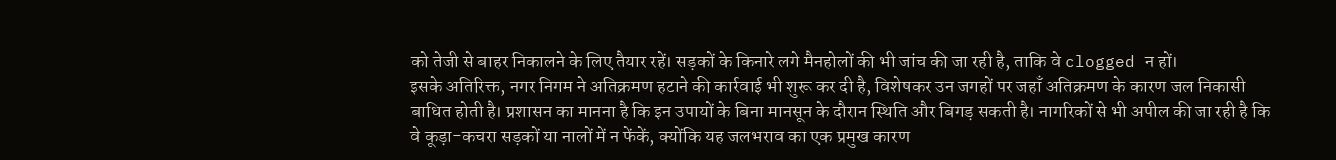को तेजी से बाहर निकालने के लिए तैयार रहें। सड़कों के किनारे लगे मैनहोलों की भी जांच की जा रही है, ताकि वे clogged न हों।
इसके अतिरिक्त, नगर निगम ने अतिक्रमण हटाने की कार्रवाई भी शुरू कर दी है, विशेषकर उन जगहों पर जहाँ अतिक्रमण के कारण जल निकासी बाधित होती है। प्रशासन का मानना है कि इन उपायों के बिना मानसून के दौरान स्थिति और बिगड़ सकती है। नागरिकों से भी अपील की जा रही है कि वे कूड़ा-कचरा सड़कों या नालों में न फेंकें, क्योंकि यह जलभराव का एक प्रमुख कारण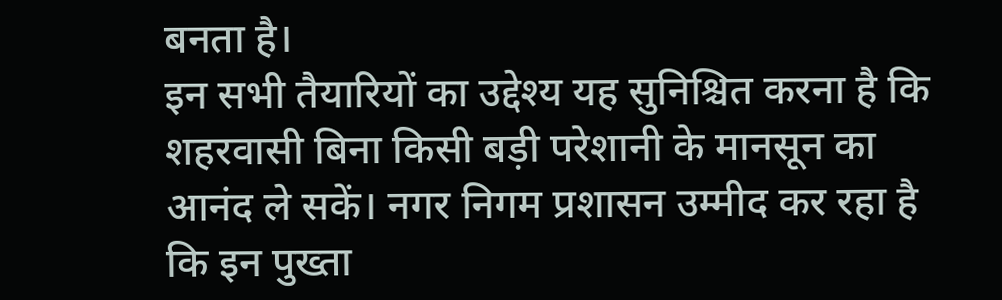बनता है।
इन सभी तैयारियों का उद्देश्य यह सुनिश्चित करना है कि शहरवासी बिना किसी बड़ी परेशानी के मानसून का आनंद ले सकें। नगर निगम प्रशासन उम्मीद कर रहा है कि इन पुख्ता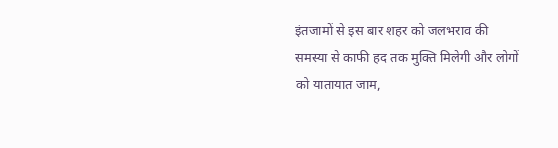इंतजामों से इस बार शहर को जलभराव की समस्या से काफी हद तक मुक्ति मिलेगी और लोगों को यातायात जाम,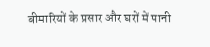बीमारियों के प्रसार और घरों में पानी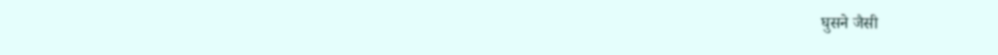घुसने जैसी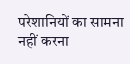परेशानियों का सामना नहीं करना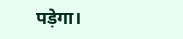पड़ेगा।